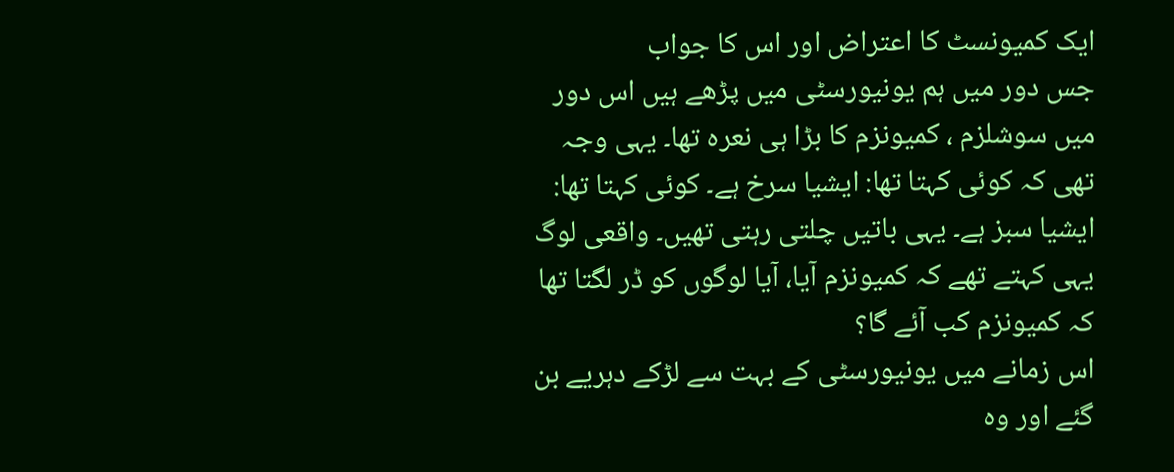ایک کمیونسٹ کا اعتراض اور اس کا جواب
جس دور میں ہم یونیورسٹی میں پڑھے ہیں اس دور میں سوشلزم ، کمیونزم کا بڑا ہی نعرہ تھا۔ یہی وجہ تھی کہ کوئی کہتا تھا: ایشیا سرخ ہے۔ کوئی کہتا تھا: ایشیا سبز ہے۔ یہی باتیں چلتی رہتی تھیں۔ واقعی لوگ یہی کہتے تھے کہ کمیونزم آیا، آیا لوگوں کو ڈر لگتا تھا کہ کمیونزم کب آئے گا؟
اس زمانے میں یونیورسٹی کے بہت سے لڑکے دہریے بن گئے اور وہ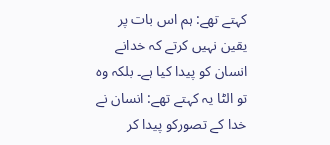کہتے تھے: ہم اس بات پر یقین نہیں کرتے کہ خدانے انسان کو پیدا کیا ہے۔ بلکہ وہ تو الٹا یہ کہتے تھے: انسان نے خدا کے تصورکو پیدا کر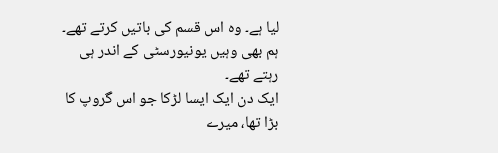لیا ہے۔ وہ اس قسم کی باتیں کرتے تھے۔ ہم بھی وہیں یونیورسٹی کے اندر ہی رہتے تھے۔
ایک دن ایک ایسا لڑکا جو اس گروپ کا بڑا تھا، میرے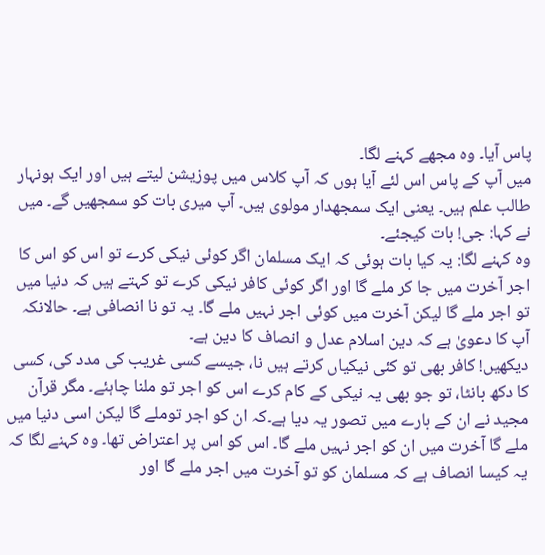پاس آیا۔ وہ مجھے کہنے لگا۔
میں آپ کے پاس اس لئے آیا ہوں کہ آپ کلاس میں پوزیشن لیتے ہیں اور ایک ہونہار طالب علم ہیں۔ یعنی ایک سمجھدار مولوی ہیں۔ آپ میری بات کو سمجھیں گے۔ میں نے کہا: جی! بات کیجئے۔
وہ کہنے لگا: یہ کیا بات ہوئی کہ ایک مسلمان اگر کوئی نیکی کرے تو اس کو اس کا اجر آخرت میں جا کر ملے گا اور اگر کوئی کافر نیکی کرے تو کہتے ہیں کہ دنیا میں تو اجر ملے گا لیکن آخرت میں کوئی اجر نہیں ملے گا۔ یہ تو نا انصافی ہے۔ حالانکہ آپ کا دعویٰ ہے کہ دین اسلام عدل و انصاف کا دین ہے۔
دیکھیں! کافر بھی تو کئی نیکیاں کرتے ہیں نا، جیسے کسی غریب کی مدد کی، کسی کا دکھ بانٹا، تو جو بھی یہ نیکی کے کام کرے اس کو اجر تو ملنا چاہئے۔ مگر قرآن مجید نے ان کے بارے میں تصور یہ دیا ہے۔کہ ان کو اجر توملے گا لیکن اسی دنیا میں ملے گا آخرت میں ان کو اجر نہیں ملے گا۔ اس کو اس پر اعتراض تھا۔ وہ کہنے لگا کہ یہ کیسا انصاف ہے کہ مسلمان کو تو آخرت میں اجر ملے گا اور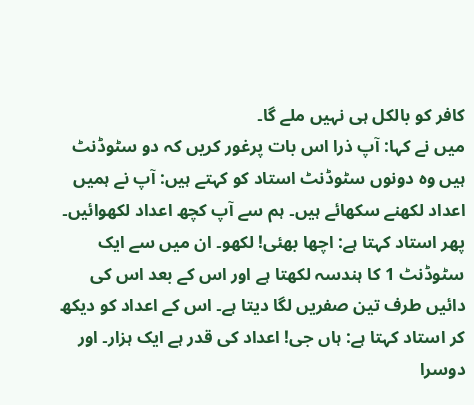کافر کو بالکل ہی نہیں ملے گا۔
میں نے کہا: آپ ذرا اس بات پرغور کریں کہ دو سٹوڈنٹ ہیں وہ دونوں سٹوڈنٹ استاد کو کہتے ہیں: آپ نے ہمیں اعداد لکھنے سکھائے ہیں۔ ہم سے آپ کچھ اعداد لکھوائیں۔ پھر استاد کہتا ہے: اچھا بھئی! لکھو۔ ان میں سے ایک سٹوڈنٹ 1 کا ہندسہ لکھتا ہے اور اس کے بعد اس کی دائیں طرف تین صفریں لگا دیتا ہے۔ اس کے اعداد کو دیکھ کر استاد کہتا ہے: ہاں جی! اعداد کی قدر ہے ایک ہزار۔ اور دوسرا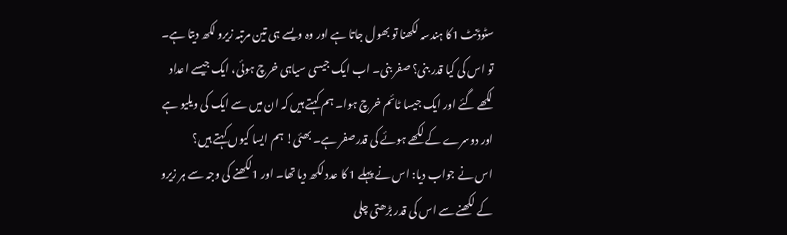سٹوڈنٹ 1کا ہندسہ لکھنا تو بھول جاتا ہے اور وہ ویسے ہی تین مرتبہ زیرو لکھ دیتا ہے۔ تو اس کی کیا قدر بنی؟ صفر بنی۔ اب ایک جیسی سیاہی خرچ ہوئی، ایک جیسے اعداد لکھے گئے اور ایک جیسا ٹائم خرچ ہوا۔ ہم کہتے ہیں کہ ان میں سے ایک کی ویلیو ہے اور دوسرے کے لکھے ہوئے کی قدرصفر ہے۔ بھئی! ہم ایسا کیوں کہتے ہیں؟
اس نے جواب دیا: اس نے پہلے 1 کا عدد لکھ دیا تھا۔ اور 1لکھنے کی وجہ سے ہر زیرو کے لکھنے سے اس کی قدر بڑھتی چلی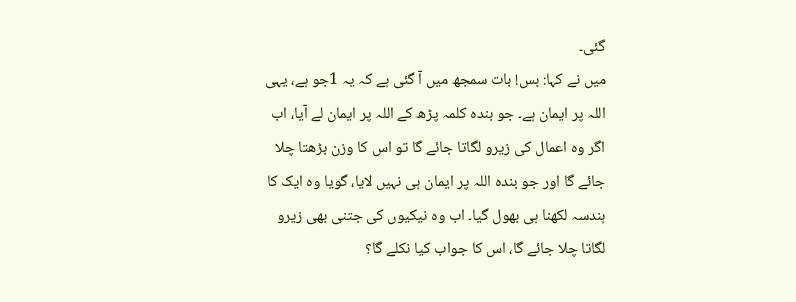گئی۔
میں نے کہا: بس! بات سمجھ میں آ گئی ہے کہ یہ 1جو ہے، یہی اللہ پر ایمان ہے۔ جو بندہ کلمہ پڑھ کے اللہ پر ایمان لے آیا، اب اگر وہ اعمال کی زیرو لگاتا جائے گا تو اس کا وزن بڑھتا چلا جائے گا اور جو بندہ اللہ پر ایمان ہی نہیں لایا، گویا وہ ایک کا ہندسہ لکھنا ہی بھول گیا۔ اب وہ نیکیوں کی جتنی بھی زیرو لگاتا چلا جائے گا، اس کا جواب کیا نکلے گا؟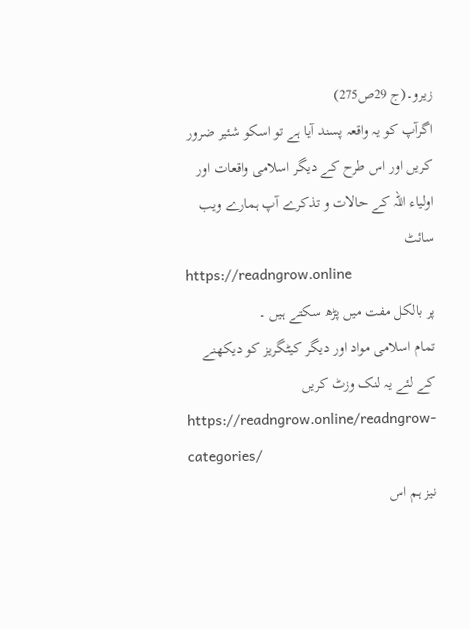زیرو۔(ج 29ص275)
اگرآپ کو یہ واقعہ پسند آیا ہے تو اسکو شئیر ضرور کریں اور اس طرح کے دیگر اسلامی واقعات اور اولیاء اللہ کے حالات و تذکرے آپ ہمارے ویب سائٹ
https://readngrow.online
پر بالکل مفت میں پڑھ سکتے ہیں ۔
تمام اسلامی مواد اور دیگر کیٹگریز کو دیکھنے کے لئے یہ لنک وزٹ کریں
https://readngrow.online/readngrow-categories/
نیز ہم اس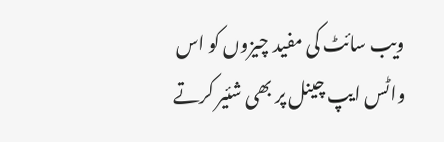ویب سائٹ کی مفید چیزوں کو اس واٹس ایپ چینل پر بھی شئیر کرتے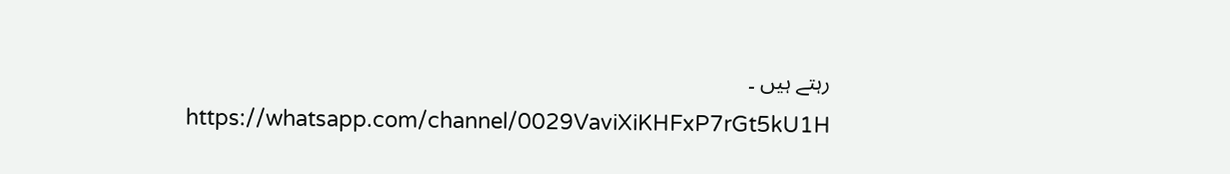رہتے ہیں ۔
https://whatsapp.com/channel/0029VaviXiKHFxP7rGt5kU1H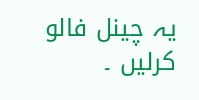یہ چینل فالو کرلیں ۔